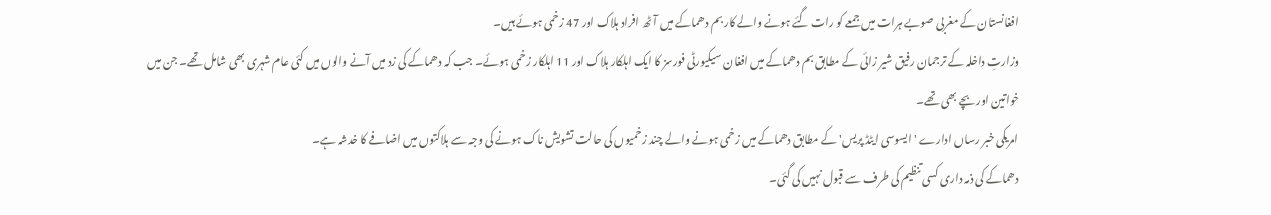افغانستان کے مغربی صوبے ہرات میں جمعے کو رات گئے ہونے والے کار بم دھماکے میں آٹھ افراد ہلاک اور 47 زخمی ہوئے ہیں۔
وزارتِ داخلہ کے ترجمان رفیق شیر زائی کے مطابق بم دھماکے میں افغان سیکیورٹی فورسز کا ایک اہلکار ہلاک اور 11 اہلکار زخمی ہوئے۔ جب کہ دھماکے کی زد میں آنے والوں میں کئی عام شہری بھی شامل تھے۔ جن میں خواتین اور بچے بھی تھے۔
امریکی خبر رساں ادارے 'ایسوسی ایٹڈ پریس' کے مطابق دھماکے میں زخمی ہونے والے چند زخمیوں کی حالت تشویش ناک ہونے کی وجہ سے ہلاکتوں میں اضافے کا خدشہ ہے۔
دھماکے کی ذمہ داری کسی تنظیم کی طرف سے قبول نہیں کی گئی۔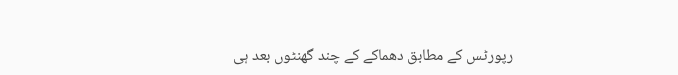رپورٹس کے مطابق دھماکے کے چند گھنٹوں بعد ہی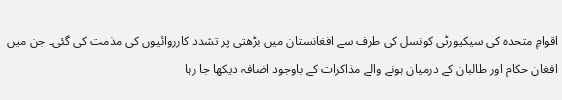اقوامِ متحدہ کی سیکیورٹی کونسل کی طرف سے افغانستان میں بڑھتی پر تشدد کارروائیوں کی مذمت کی گئی۔ جن میں افغان حکام اور طالبان کے درمیان ہونے والے مذاکرات کے باوجود اضافہ دیکھا جا رہا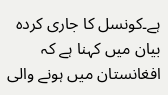ہے۔کونسل کا جاری کردہ بیان میں کہنا ہے کہ افغانستان میں ہونے والی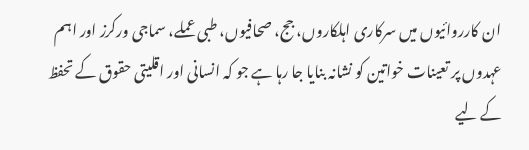ان کارروائیوں میں سرکاری اہلکاروں، جج، صحافیوں، طبی عملے، سماجی ورکرز اور اہم عہدوں پر تعینات خواتین کو نشانہ بنایا جا رہا ہے جو کہ انسانی اور اقلیتی حقوق کے تحفظ کے لیے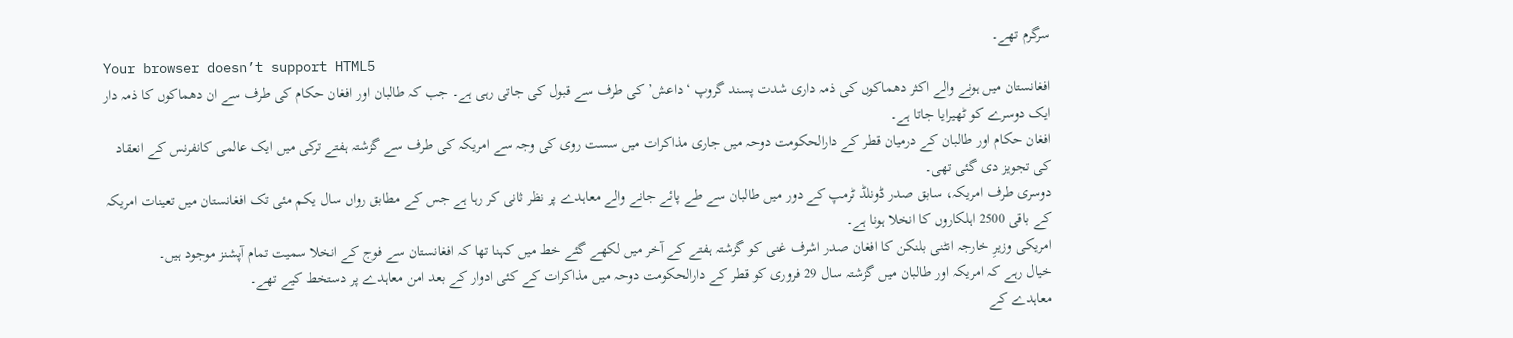سرگرم تھے۔
Your browser doesn’t support HTML5
افغانستان میں ہونے والے اکثر دھماکوں کی ذمہ داری شدت پسند گروپ ‘داعش’ کی طرف سے قبول کی جاتی رہی ہے۔ جب کہ طالبان اور افغان حکام کی طرف سے ان دھماکوں کا ذمہ دار ایک دوسرے کو ٹھیرایا جاتا ہے۔
افغان حکام اور طالبان کے درمیان قطر کے دارالحکومت دوحہ میں جاری مذاکرات میں سست روی کی وجہ سے امریکہ کی طرف سے گزشتہ ہفتے ترکی میں ایک عالمی کانفرنس کے انعقاد کی تجویز دی گئی تھی۔
دوسری طرف امریکہ، سابق صدر ڈونلڈ ٹرمپ کے دور میں طالبان سے طے پائے جانے والے معاہدے پر نظر ثانی کر رہا ہے جس کے مطابق رواں سال یکم مئی تک افغانستان میں تعینات امریکہ کے باقی 2500 اہلکاروں کا انخلا ہونا ہے۔
امریکی وزیرِ خارجہ انٹنی بلنکن کا افغان صدر اشرف غنی کو گزشتہ ہفتے کے آخر میں لکھے گئے خط میں کہنا تھا کہ افغانستان سے فوج کے انخلا سمیت تمام آپشنز موجود ہیں۔
خیال رہے کہ امریکہ اور طالبان میں گزشتہ سال 29 فروری کو قطر کے دارالحکومت دوحہ میں مذاکرات کے کئی ادوار کے بعد امن معاہدے پر دستخط کیے تھے۔
معاہدے کے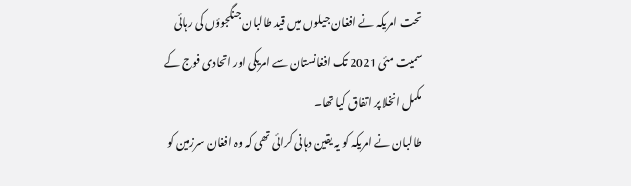تحت امریکہ نے افغان جیلوں میں قید طالبان جنگجوؤں کی رہائی سمیت مئی 2021 تک افغانستان سے امریکی اور اتحادی فوج کے مکمل انخلا پر اتفاق کیا تھا۔
طالبان نے امریکہ کو یہ یقین دہانی کرائی تھی کہ وہ افغان سرزمین کو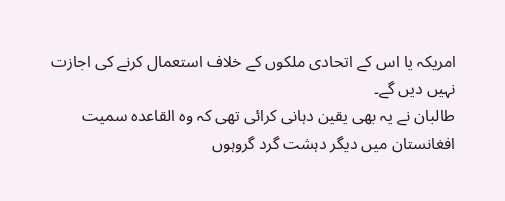امریکہ یا اس کے اتحادی ملکوں کے خلاف استعمال کرنے کی اجازت نہیں دیں گے۔
طالبان نے یہ بھی یقین دہانی کرائی تھی کہ وہ القاعدہ سمیت افغانستان میں دیگر دہشت گرد گروہوں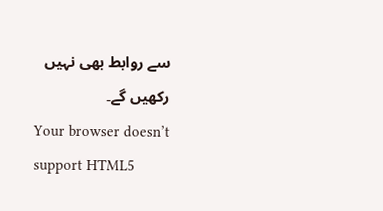سے روابط بھی نہیں رکھیں گے۔
Your browser doesn’t support HTML5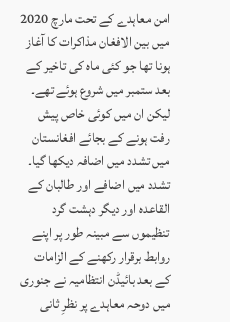امن معاہدے کے تحت مارچ 2020 میں بین الافغان مذاکرات کا آغاز ہونا تھا جو کئی ماہ کی تاخیر کے بعد ستمبر میں شروع ہوئے تھے۔ لیکن ان میں کوئی خاص پیش رفت ہونے کے بجائے افغانستان میں تشدد میں اضافہ دیکھا گیا۔
تشدد میں اضافے اور طالبان کے القاعدہ اور دیگر دہشت گرد تنظیموں سے مبینہ طور پر اپنے روابط برقرار رکھنے کے الزامات کے بعد بائیڈن انتظامیہ نے جنوری میں دوحہ معاہدے پر نظرِ ثانی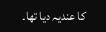کا عندیہ دیا تھا۔